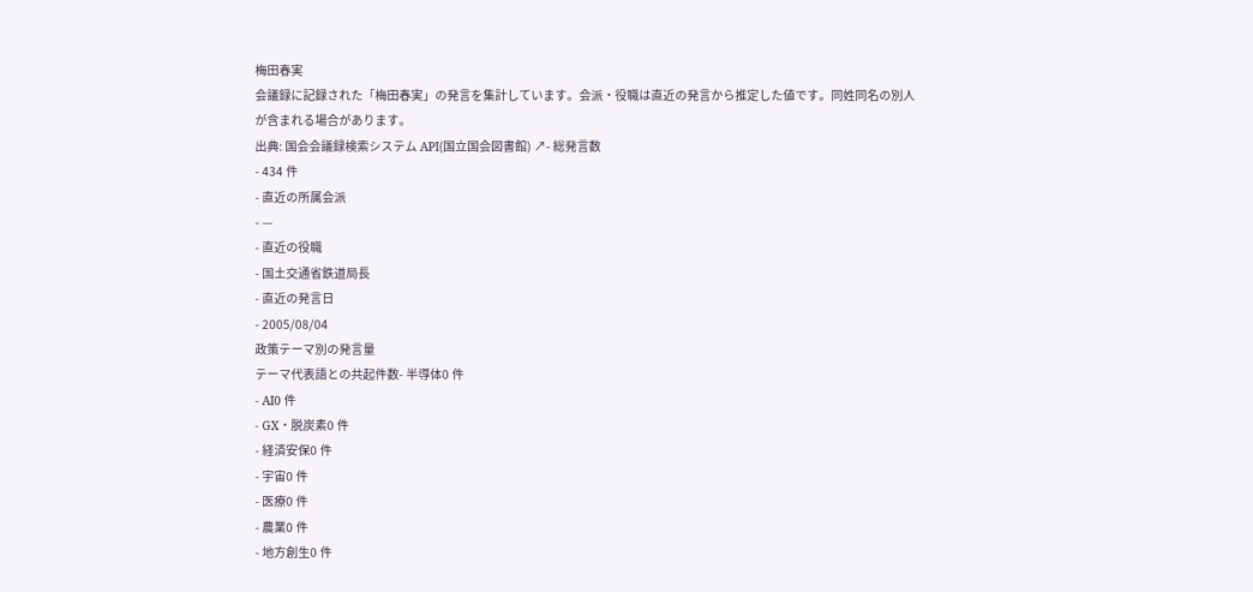梅田春実
会議録に記録された「梅田春実」の発言を集計しています。会派・役職は直近の発言から推定した値です。同姓同名の別人が含まれる場合があります。
出典: 国会会議録検索システム API(国立国会図書館) ↗- 総発言数
- 434 件
- 直近の所属会派
- —
- 直近の役職
- 国土交通省鉄道局長
- 直近の発言日
- 2005/08/04
政策テーマ別の発言量
テーマ代表語との共起件数- 半導体0 件
- AI0 件
- GX・脱炭素0 件
- 経済安保0 件
- 宇宙0 件
- 医療0 件
- 農業0 件
- 地方創生0 件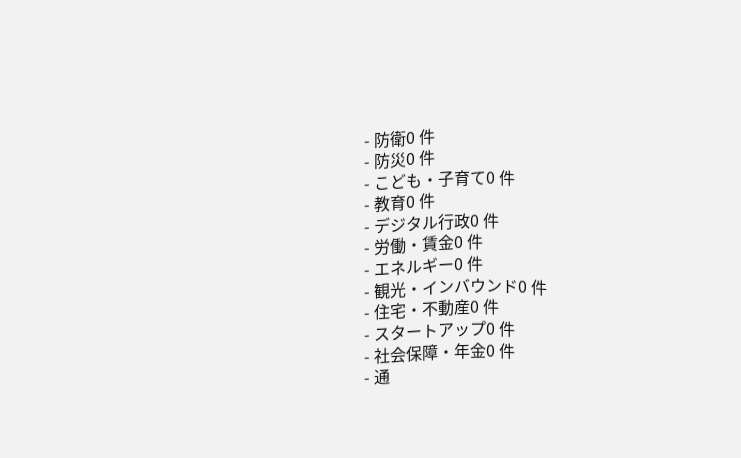- 防衛0 件
- 防災0 件
- こども・子育て0 件
- 教育0 件
- デジタル行政0 件
- 労働・賃金0 件
- エネルギー0 件
- 観光・インバウンド0 件
- 住宅・不動産0 件
- スタートアップ0 件
- 社会保障・年金0 件
- 通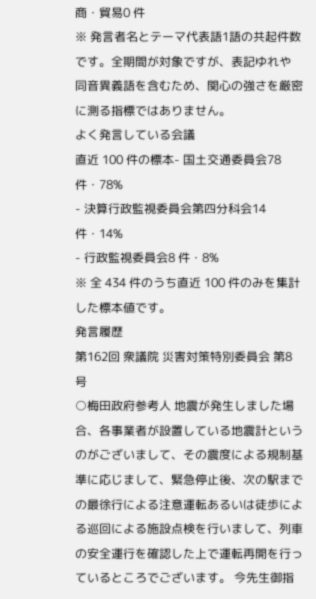商・貿易0 件
※ 発言者名とテーマ代表語1語の共起件数です。全期間が対象ですが、表記ゆれや 同音異義語を含むため、関心の強さを厳密に測る指標ではありません。
よく発言している会議
直近 100 件の標本- 国土交通委員会78 件・78%
- 決算行政監視委員会第四分科会14 件・14%
- 行政監視委員会8 件・8%
※ 全 434 件のうち直近 100 件のみを集計した標本値です。
発言履歴
第162回 衆議院 災害対策特別委員会 第8号
○梅田政府参考人 地震が発生しました場合、各事業者が設置している地震計というのがございまして、その震度による規制基準に応じまして、緊急停止後、次の駅までの最徐行による注意運転あるいは徒歩による巡回による施設点検を行いまして、列車の安全運行を確認した上で運転再開を行っているところでございます。 今先生御指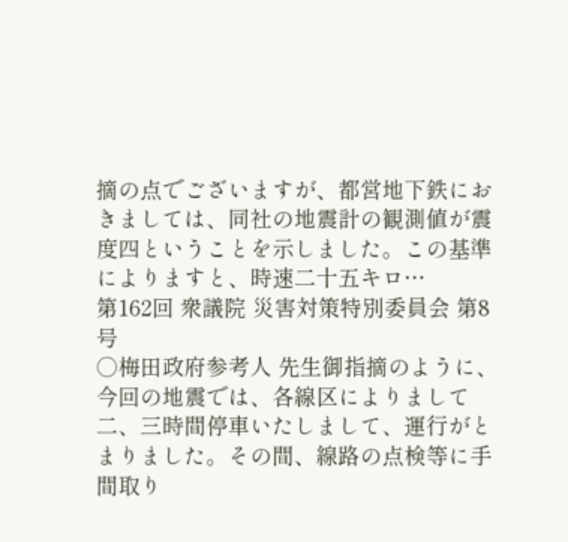摘の点でございますが、都営地下鉄におきましては、同社の地震計の観測値が震度四ということを示しました。この基準によりますと、時速二十五キロ…
第162回 衆議院 災害対策特別委員会 第8号
○梅田政府参考人 先生御指摘のように、今回の地震では、各線区によりまして二、三時間停車いたしまして、運行がとまりました。その間、線路の点検等に手間取り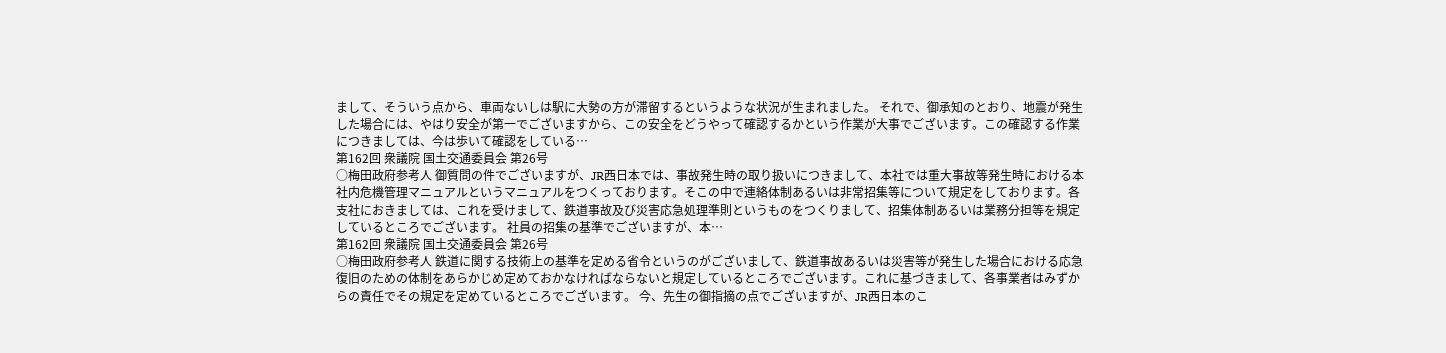まして、そういう点から、車両ないしは駅に大勢の方が滞留するというような状況が生まれました。 それで、御承知のとおり、地震が発生した場合には、やはり安全が第一でございますから、この安全をどうやって確認するかという作業が大事でございます。この確認する作業につきましては、今は歩いて確認をしている…
第162回 衆議院 国土交通委員会 第26号
○梅田政府参考人 御質問の件でございますが、JR西日本では、事故発生時の取り扱いにつきまして、本社では重大事故等発生時における本社内危機管理マニュアルというマニュアルをつくっております。そこの中で連絡体制あるいは非常招集等について規定をしております。各支社におきましては、これを受けまして、鉄道事故及び災害応急処理準則というものをつくりまして、招集体制あるいは業務分担等を規定しているところでございます。 社員の招集の基準でございますが、本…
第162回 衆議院 国土交通委員会 第26号
○梅田政府参考人 鉄道に関する技術上の基準を定める省令というのがございまして、鉄道事故あるいは災害等が発生した場合における応急復旧のための体制をあらかじめ定めておかなければならないと規定しているところでございます。これに基づきまして、各事業者はみずからの責任でその規定を定めているところでございます。 今、先生の御指摘の点でございますが、JR西日本のこ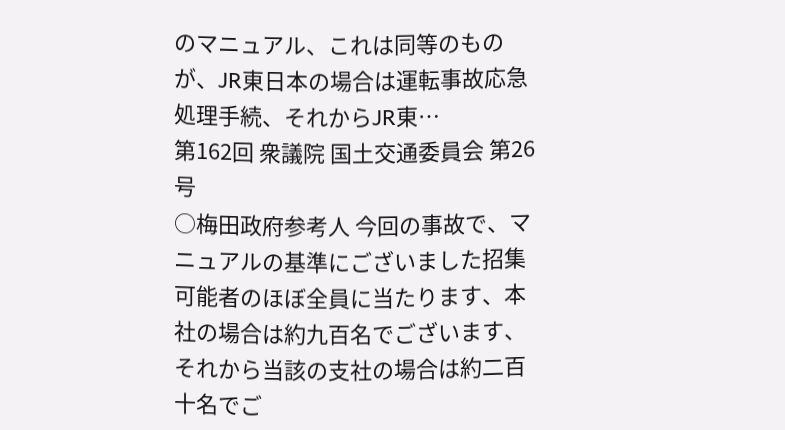のマニュアル、これは同等のものが、JR東日本の場合は運転事故応急処理手続、それからJR東…
第162回 衆議院 国土交通委員会 第26号
○梅田政府参考人 今回の事故で、マニュアルの基準にございました招集可能者のほぼ全員に当たります、本社の場合は約九百名でございます、それから当該の支社の場合は約二百十名でご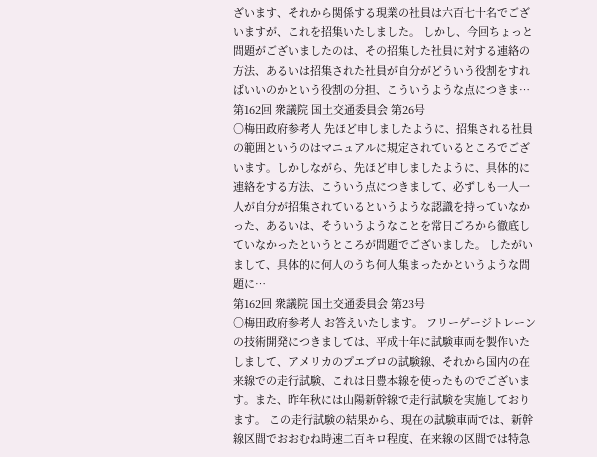ざいます、それから関係する現業の社員は六百七十名でございますが、これを招集いたしました。 しかし、今回ちょっと問題がございましたのは、その招集した社員に対する連絡の方法、あるいは招集された社員が自分がどういう役割をすればいいのかという役割の分担、こういうような点につきま…
第162回 衆議院 国土交通委員会 第26号
○梅田政府参考人 先ほど申しましたように、招集される社員の範囲というのはマニュアルに規定されているところでございます。しかしながら、先ほど申しましたように、具体的に連絡をする方法、こういう点につきまして、必ずしも一人一人が自分が招集されているというような認識を持っていなかった、あるいは、そういうようなことを常日ごろから徹底していなかったというところが問題でございました。 したがいまして、具体的に何人のうち何人集まったかというような問題に…
第162回 衆議院 国土交通委員会 第23号
○梅田政府参考人 お答えいたします。 フリーゲージトレーンの技術開発につきましては、平成十年に試験車両を製作いたしまして、アメリカのプエブロの試験線、それから国内の在来線での走行試験、これは日豊本線を使ったものでございます。また、昨年秋には山陽新幹線で走行試験を実施しております。 この走行試験の結果から、現在の試験車両では、新幹線区間でおおむね時速二百キロ程度、在来線の区間では特急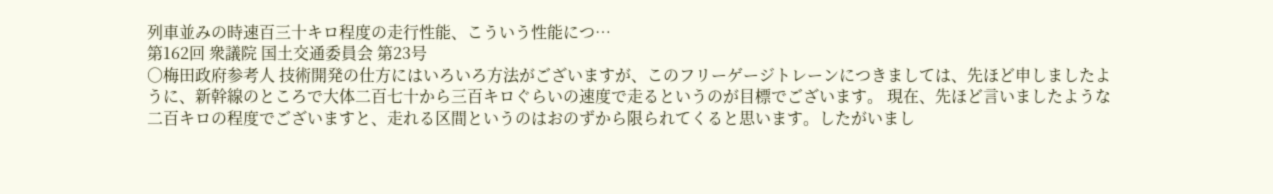列車並みの時速百三十キロ程度の走行性能、こういう性能につ…
第162回 衆議院 国土交通委員会 第23号
○梅田政府参考人 技術開発の仕方にはいろいろ方法がございますが、このフリーゲージトレーンにつきましては、先ほど申しましたように、新幹線のところで大体二百七十から三百キロぐらいの速度で走るというのが目標でございます。 現在、先ほど言いましたような二百キロの程度でございますと、走れる区間というのはおのずから限られてくると思います。したがいまし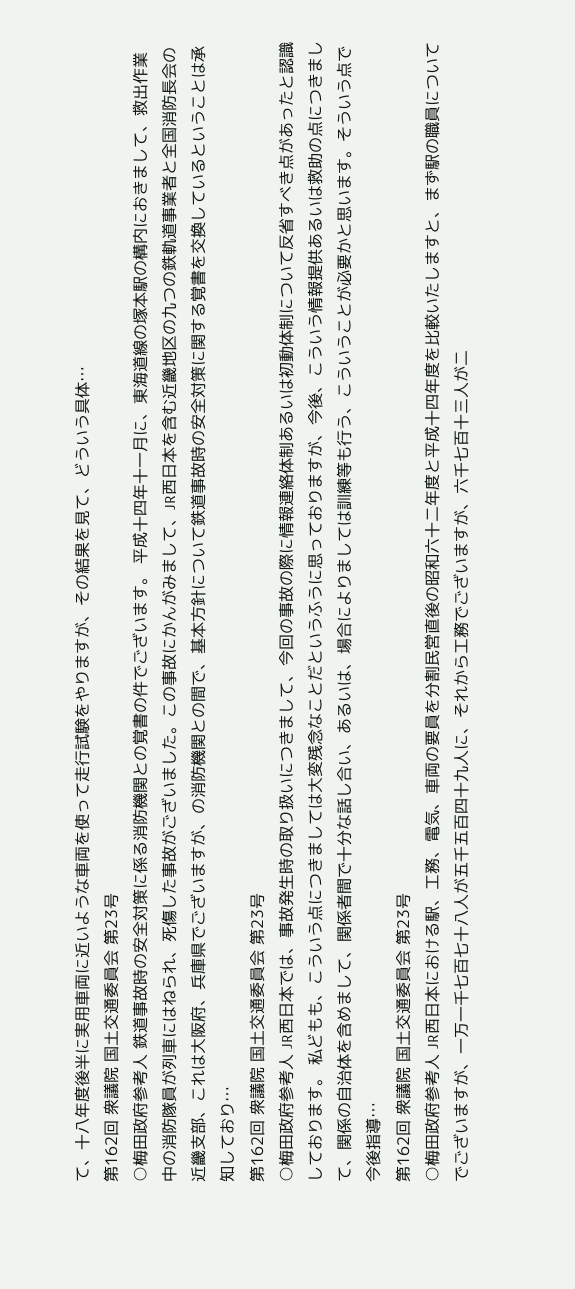て、十八年度後半に実用車両に近いような車両を使って走行試験をやりますが、その結果を見て、どういう具体…
第162回 衆議院 国土交通委員会 第23号
○梅田政府参考人 鉄道事故時の安全対策に係る消防機関との覚書の件でございます。 平成十四年十一月に、東海道線の塚本駅の構内におきまして、救出作業中の消防隊員が列車にはねられ、死傷した事故がございました。この事故にかんがみまして、JR西日本を含む近畿地区の九つの鉄軌道事業者と全国消防長会の近畿支部、これは大阪府、兵庫県でございますが、の消防機関との間で、基本方針について鉄道事故時の安全対策に関する覚書を交換しているということは承知しており…
第162回 衆議院 国土交通委員会 第23号
○梅田政府参考人 JR西日本では、事故発生時の取り扱いにつきまして、今回の事故の際に情報連絡体制あるいは初動体制について反省すべき点があったと認識しております。 私どもも、こういう点につきましては大変残念なことだというふうに思っておりますが、今後、こういう情報提供あるいは救助の点につきまして、関係の自治体を含めまして、関係者間で十分な話し合い、あるいは、場合によりましては訓練等も行う、こういうことが必要かと思います。そういう点で今後指導…
第162回 衆議院 国土交通委員会 第23号
○梅田政府参考人 JR西日本における駅、工務、電気、車両の要員を分割民営直後の昭和六十二年度と平成十四年度を比較いたしますと、まず駅の職員についてでございますが、一万一千七百七十八人が五千五百四十九人に、それから工務でございますが、六千七百十三人が二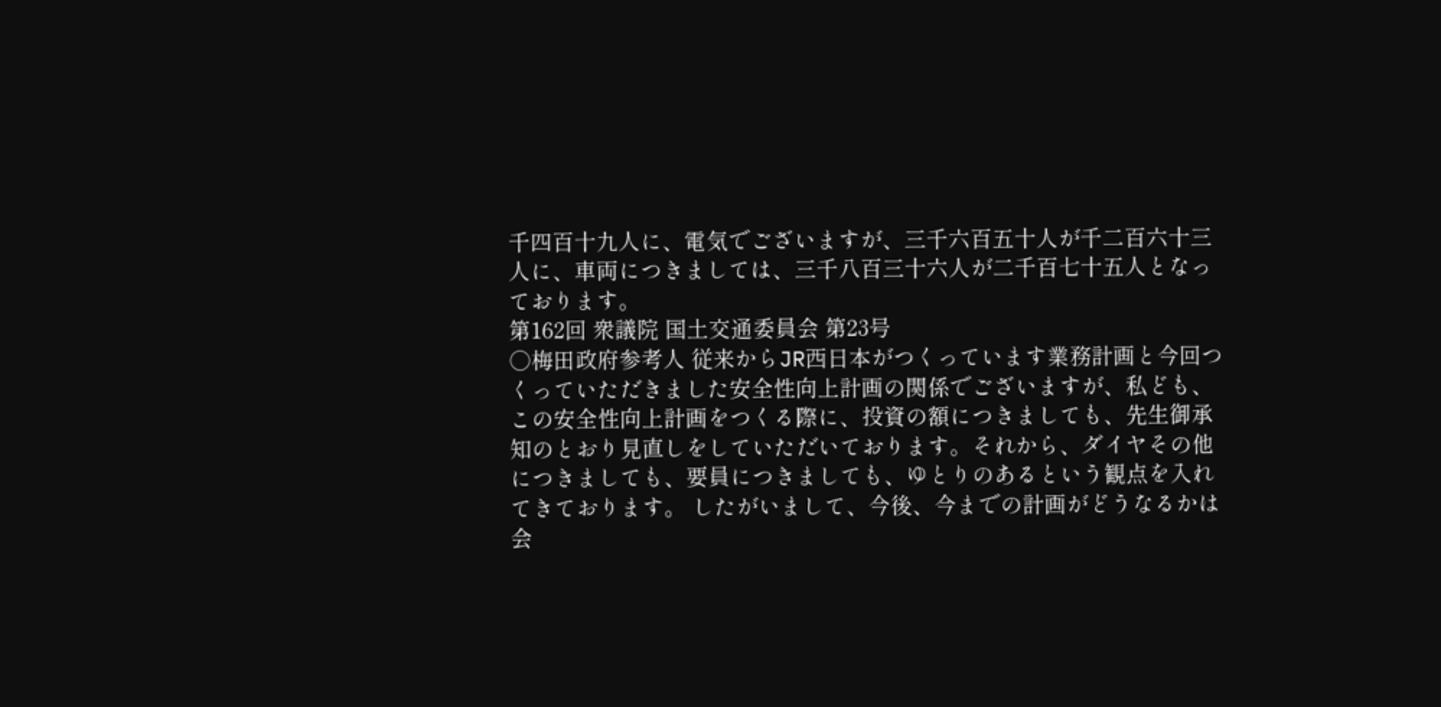千四百十九人に、電気でございますが、三千六百五十人が千二百六十三人に、車両につきましては、三千八百三十六人が二千百七十五人となっております。
第162回 衆議院 国土交通委員会 第23号
○梅田政府参考人 従来からJR西日本がつくっています業務計画と今回つくっていただきました安全性向上計画の関係でございますが、私ども、この安全性向上計画をつくる際に、投資の額につきましても、先生御承知のとおり見直しをしていただいております。それから、ダイヤその他につきましても、要員につきましても、ゆとりのあるという観点を入れてきております。 したがいまして、今後、今までの計画がどうなるかは会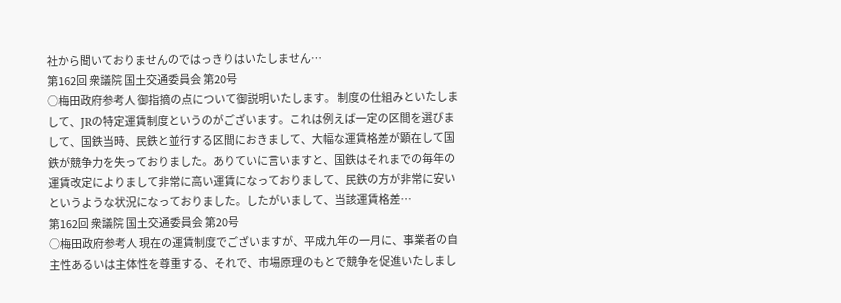社から聞いておりませんのではっきりはいたしません…
第162回 衆議院 国土交通委員会 第20号
○梅田政府参考人 御指摘の点について御説明いたします。 制度の仕組みといたしまして、JRの特定運賃制度というのがございます。これは例えば一定の区間を選びまして、国鉄当時、民鉄と並行する区間におきまして、大幅な運賃格差が顕在して国鉄が競争力を失っておりました。ありていに言いますと、国鉄はそれまでの毎年の運賃改定によりまして非常に高い運賃になっておりまして、民鉄の方が非常に安いというような状況になっておりました。したがいまして、当該運賃格差…
第162回 衆議院 国土交通委員会 第20号
○梅田政府参考人 現在の運賃制度でございますが、平成九年の一月に、事業者の自主性あるいは主体性を尊重する、それで、市場原理のもとで競争を促進いたしまし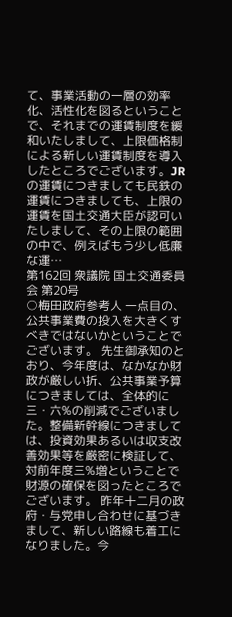て、事業活動の一層の効率化、活性化を図るということで、それまでの運賃制度を緩和いたしまして、上限価格制による新しい運賃制度を導入したところでございます。JRの運賃につきましても民鉄の運賃につきましても、上限の運賃を国土交通大臣が認可いたしまして、その上限の範囲の中で、例えばもう少し低廉な運…
第162回 衆議院 国土交通委員会 第20号
○梅田政府参考人 一点目の、公共事業費の投入を大きくすべきではないかということでございます。 先生御承知のとおり、今年度は、なかなか財政が厳しい折、公共事業予算につきましては、全体的に三・六%の削減でございました。整備新幹線につきましては、投資効果あるいは収支改善効果等を厳密に検証して、対前年度三%増ということで財源の確保を図ったところでございます。 昨年十二月の政府・与党申し合わせに基づきまして、新しい路線も着工になりました。今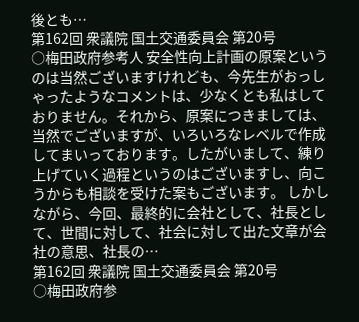後とも…
第162回 衆議院 国土交通委員会 第20号
○梅田政府参考人 安全性向上計画の原案というのは当然ございますけれども、今先生がおっしゃったようなコメントは、少なくとも私はしておりません。それから、原案につきましては、当然でございますが、いろいろなレベルで作成してまいっております。したがいまして、練り上げていく過程というのはございますし、向こうからも相談を受けた案もございます。 しかしながら、今回、最終的に会社として、社長として、世間に対して、社会に対して出た文章が会社の意思、社長の…
第162回 衆議院 国土交通委員会 第20号
○梅田政府参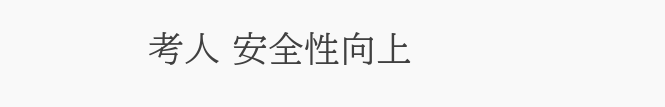考人 安全性向上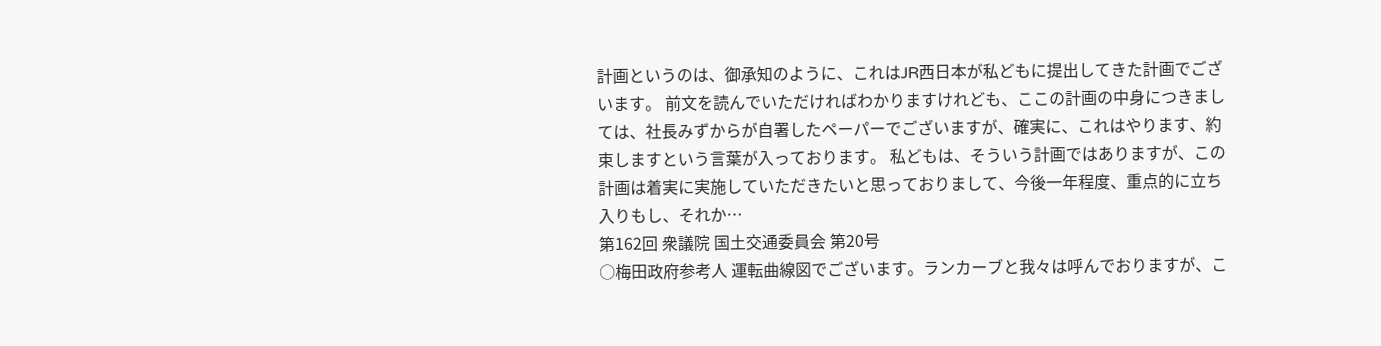計画というのは、御承知のように、これはJR西日本が私どもに提出してきた計画でございます。 前文を読んでいただければわかりますけれども、ここの計画の中身につきましては、社長みずからが自署したペーパーでございますが、確実に、これはやります、約束しますという言葉が入っております。 私どもは、そういう計画ではありますが、この計画は着実に実施していただきたいと思っておりまして、今後一年程度、重点的に立ち入りもし、それか…
第162回 衆議院 国土交通委員会 第20号
○梅田政府参考人 運転曲線図でございます。ランカーブと我々は呼んでおりますが、こ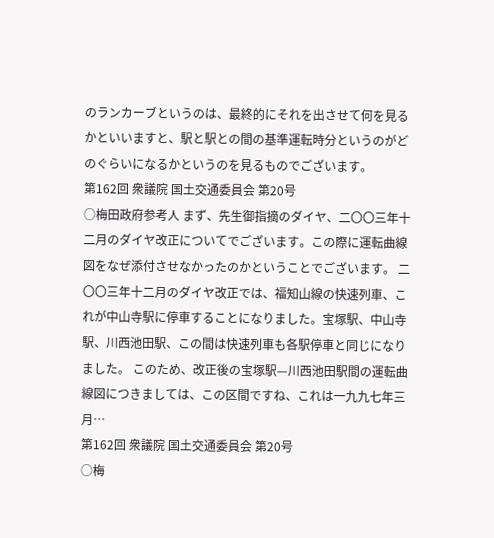のランカーブというのは、最終的にそれを出させて何を見るかといいますと、駅と駅との間の基準運転時分というのがどのぐらいになるかというのを見るものでございます。
第162回 衆議院 国土交通委員会 第20号
○梅田政府参考人 まず、先生御指摘のダイヤ、二〇〇三年十二月のダイヤ改正についてでございます。この際に運転曲線図をなぜ添付させなかったのかということでございます。 二〇〇三年十二月のダイヤ改正では、福知山線の快速列車、これが中山寺駅に停車することになりました。宝塚駅、中山寺駅、川西池田駅、この間は快速列車も各駅停車と同じになりました。 このため、改正後の宝塚駅—川西池田駅間の運転曲線図につきましては、この区間ですね、これは一九九七年三月…
第162回 衆議院 国土交通委員会 第20号
○梅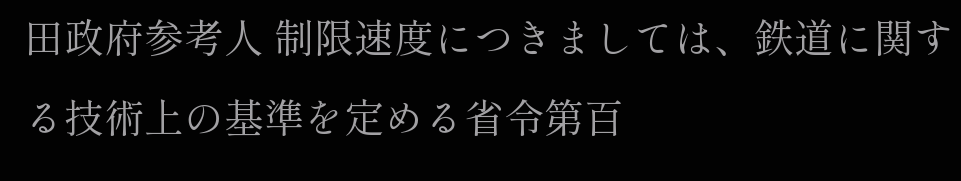田政府参考人 制限速度につきましては、鉄道に関する技術上の基準を定める省令第百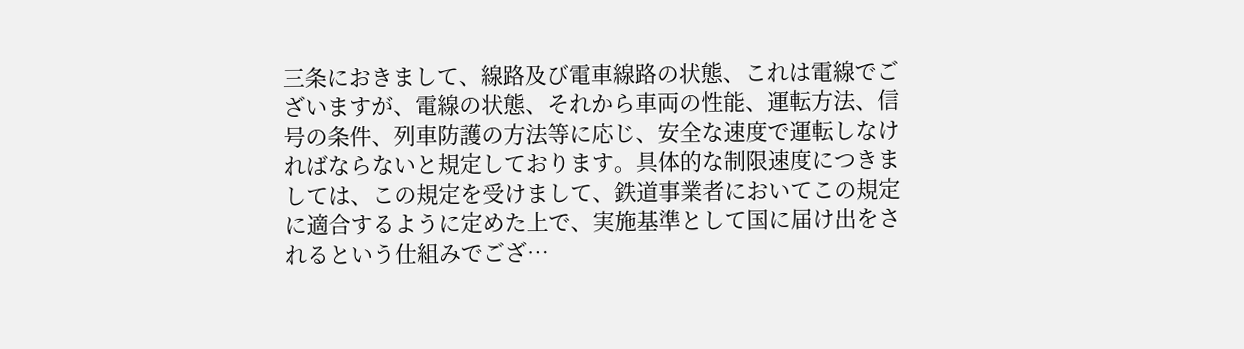三条におきまして、線路及び電車線路の状態、これは電線でございますが、電線の状態、それから車両の性能、運転方法、信号の条件、列車防護の方法等に応じ、安全な速度で運転しなければならないと規定しております。具体的な制限速度につきましては、この規定を受けまして、鉄道事業者においてこの規定に適合するように定めた上で、実施基準として国に届け出をされるという仕組みでござ…